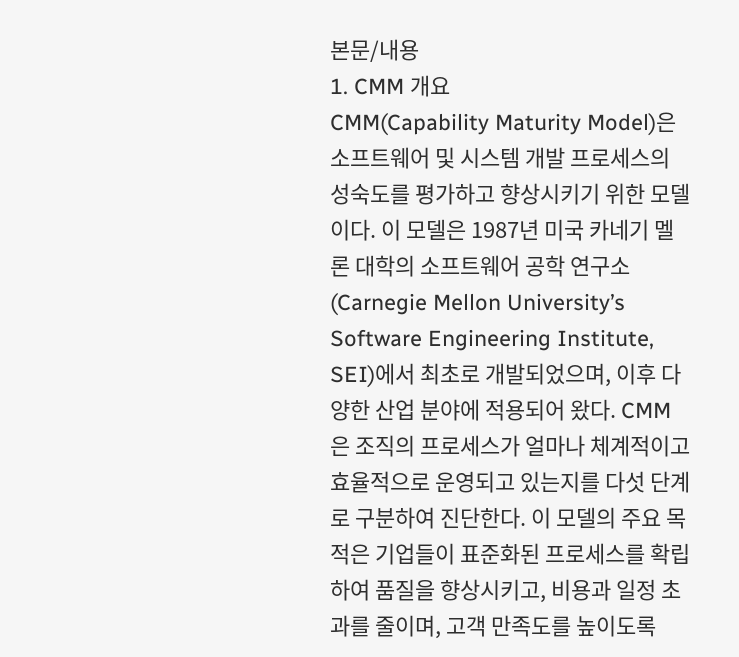본문/내용
1. CMM 개요
CMM(Capability Maturity Model)은 소프트웨어 및 시스템 개발 프로세스의 성숙도를 평가하고 향상시키기 위한 모델이다. 이 모델은 1987년 미국 카네기 멜론 대학의 소프트웨어 공학 연구소(Carnegie Mellon University’s Software Engineering Institute, SEI)에서 최초로 개발되었으며, 이후 다양한 산업 분야에 적용되어 왔다. CMM은 조직의 프로세스가 얼마나 체계적이고 효율적으로 운영되고 있는지를 다섯 단계로 구분하여 진단한다. 이 모델의 주요 목적은 기업들이 표준화된 프로세스를 확립하여 품질을 향상시키고, 비용과 일정 초과를 줄이며, 고객 만족도를 높이도록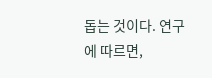돕는 것이다. 연구에 따르면,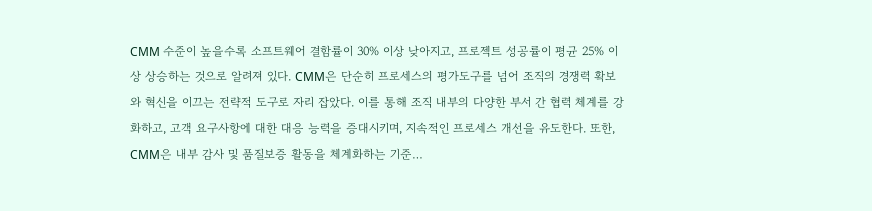CMM 수준이 높을수록 소프트웨어 결함률이 30% 이상 낮아지고, 프로젝트 성공률이 평균 25% 이상 상승하는 것으로 알려져 있다. CMM은 단순히 프로세스의 평가도구를 넘어 조직의 경쟁력 확보와 혁신을 이끄는 전략적 도구로 자리 잡았다. 이를 통해 조직 내부의 다양한 부서 간 협력 체계를 강화하고, 고객 요구사항에 대한 대응 능력을 증대시키며, 지속적인 프로세스 개선을 유도한다. 또한, CMM은 내부 감사 및 품질보증 활동을 체계화하는 기준…